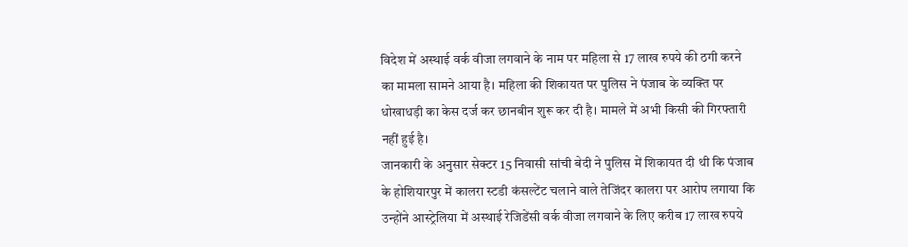विदेश में अस्थाई वर्क वीजा लगवाने के नाम पर महिला से 17 लाख रुपये की ठगी करने का मामला सामने आया है। महिला की शिकायत पर पुलिस ने पंजाब के व्यक्ति पर धोखाधड़ी का केस दर्ज कर छानबीन शुरू कर दी है। मामले में अभी किसी की गिरफ्तारी नहीं हुई है।
जानकारी के अनुसार सेक्टर 15 निवासी सांची बेदी ने पुलिस में शिकायत दी थी कि पंजाब के होशियारपुर में कालरा स्टडी कंसल्टेंट चलाने वाले तेजिंदर कालरा पर आरोप लगाया कि उन्होंने आस्ट्रेलिया में अस्थाई रेजिडेंसी वर्क वीजा लगवाने के लिए करीब 17 लाख रुपये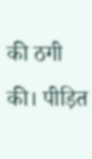की ठगी की। पीड़ित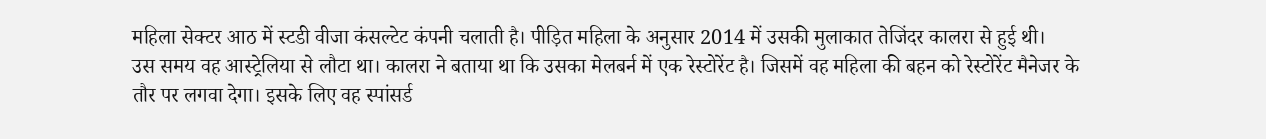महिला सेक्टर आठ में स्टडी वीजा कंसल्टेट कंपनी चलाती है। पीड़ित महिला के अनुसार 2014 में उसकी मुलाकात तेजिंदर कालरा से हुई थी।
उस समय वह आस्ट्रेलिया से लौटा था। कालरा ने बताया था कि उसका मेलबर्न में एक रेस्टोरेंट है। जिसमें वह महिला की बहन को रेस्टोरेंट मैनेजर के तौर पर लगवा देगा। इसके लिए वह स्पांसर्ड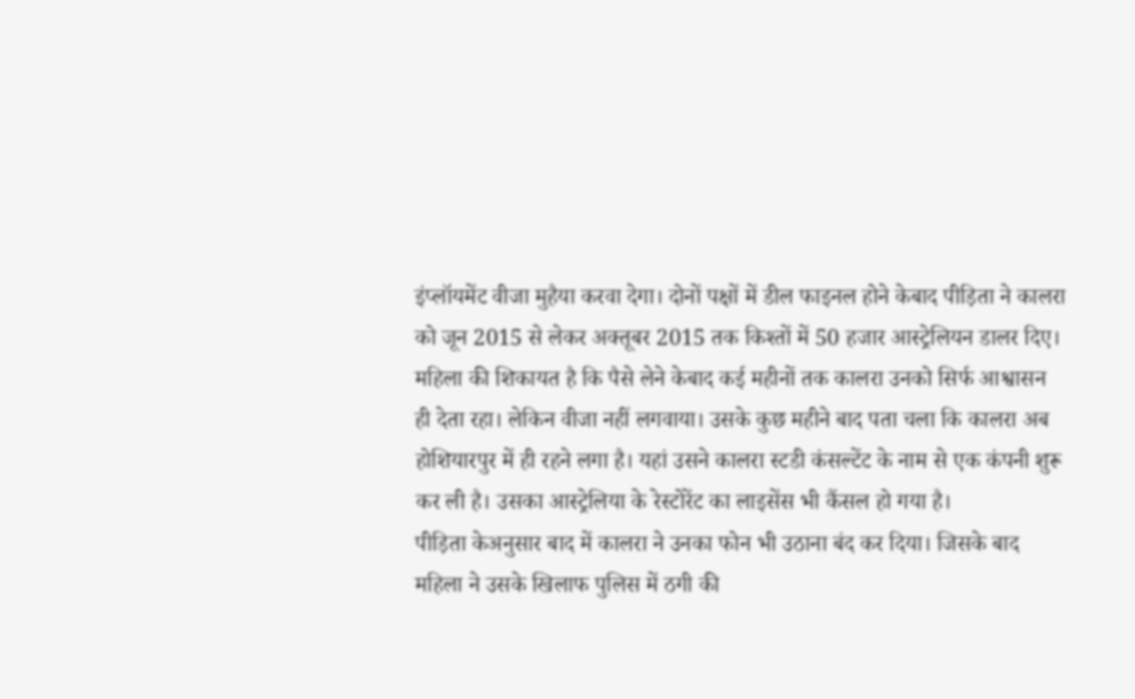इंप्लॉयमेंट वीजा मुहैया करवा देगा। दोनों पक्षों में डील फाइनल होने केबाद पीड़िता ने कालरा को जून 2015 से लेकर अक्तूबर 2015 तक किश्तों में 50 हजार आस्ट्रेलियन डालर दिए।
महिला की शिकायत है कि पैसे लेने केबाद कई महीनों तक कालरा उनको सिर्फ आश्वासन ही देता रहा। लेकिन वीजा नहीं लगवाया। उसके कुछ महीने बाद पता चला कि कालरा अब होशियारपुर में ही रहने लगा है। यहां उसने कालरा स्टडी कंसल्टेंट के नाम से एक कंपनी शुरू कर ली है। उसका आस्ट्रेलिया के रेस्टोरेंट का लाइसेंस भी कैंसल हो गया है।
पीड़िता केअनुसार बाद में कालरा ने उनका फोन भी उठाना बंद कर दिया। जिसके बाद महिला ने उसके खिलाफ पुलिस में ठगी की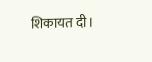शिकायत दी।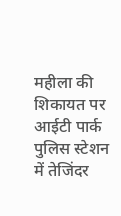महीला की शिकायत पर आईटी पार्क पुलिस स्टेशन में तेजिंदर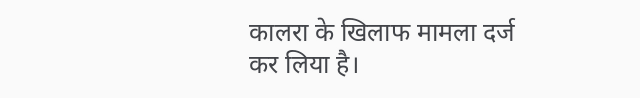कालरा के खिलाफ मामला दर्ज कर लिया है।